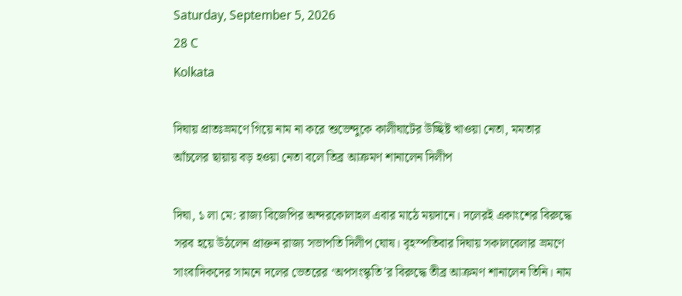Saturday, September 5, 2026
28 C
Kolkata

দিঘায় প্রাতঃভ্রমণে গিয়ে নাম না করে শুভেন্দুকে কালীঘাটের উচ্ছিষ্ট খাওয়া নেতা, মমতার আঁচলের ছায়ায় বড় হওয়া নেতা বলে তিব্র আক্রমণ শানালেন দিলীপ

দিঘা, ১ লা মে: রাজ্য বিজেপির অন্দরকোলাহল এবার মাঠে ময়দানে। দলেরই একাংশের বিরুদ্ধে সরব হয়ে উঠলেন প্রাক্তন রাজ্য সভাপতি দিলীপ ঘোষ। বৃহস্পতিবার দিঘায় সকালবেলার ভ্রমণে সাংবাদিকদের সামনে দলের ভেতরের ‘অপসংস্কৃতি’র বিরুদ্ধে তীব্র আক্রমণ শানালেন তিনি। নাম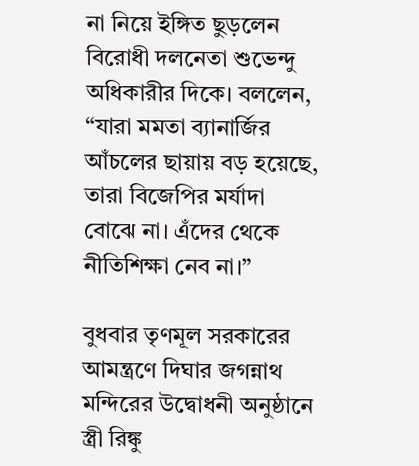না নিয়ে ইঙ্গিত ছুড়লেন বিরোধী দলনেতা শুভেন্দু অধিকারীর দিকে। বললেন, “যারা মমতা ব্যানার্জির আঁচলের ছায়ায় বড় হয়েছে, তারা বিজেপির মর্যাদা বোঝে না। এঁদের থেকে নীতিশিক্ষা নেব না।”

বুধবার তৃণমূল সরকারের আমন্ত্রণে দিঘার জগন্নাথ মন্দিরের উদ্বোধনী অনুষ্ঠানে স্ত্রী রিঙ্কু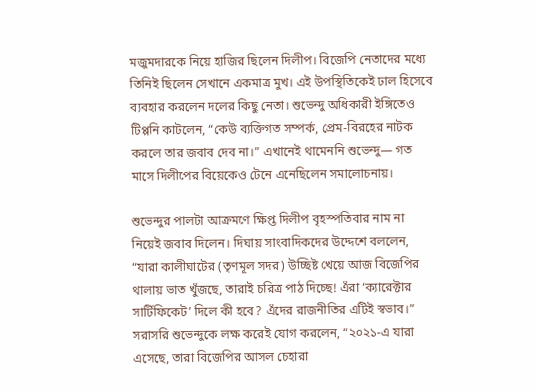মজুমদারকে নিয়ে হাজির ছিলেন দিলীপ। বিজেপি নেতাদের মধ্যে তিনিই ছিলেন সেখানে একমাত্র মুখ। এই উপস্থিতিকেই ঢাল হিসেবে ব্যবহার করলেন দলের কিছু নেতা। শুভেন্দু অধিকারী ইঙ্গিতেও টিপ্পনি কাটলেন, “কেউ ব্যক্তিগত সম্পর্ক, প্রেম-বিরহের নাটক করলে তার জবাব দেব না।” এখানেই থামেননি শুভেন্দু— গত মাসে দিলীপের বিয়েকেও টেনে এনেছিলেন সমালোচনায়।

শুভেন্দুর পালটা আক্রমণে ক্ষিপ্ত দিলীপ বৃহস্পতিবার নাম না নিয়েই জবাব দিলেন। দিঘায় সাংবাদিকদের উদ্দেশে বললেন, “যারা কালীঘাটের (তৃণমূল সদর) উচ্ছিষ্ট খেয়ে আজ বিজেপির থালায় ভাত খুঁজছে, তারাই চরিত্র পাঠ দিচ্ছে! এঁরা ‘ক্যারেক্টার সার্টিফিকেট’ দিলে কী হবে? এঁদের রাজনীতির এটিই স্বভাব।” সরাসরি শুভেন্দুকে লক্ষ করেই যোগ করলেন, “২০২১-এ যারা এসেছে, তারা বিজেপির আসল চেহারা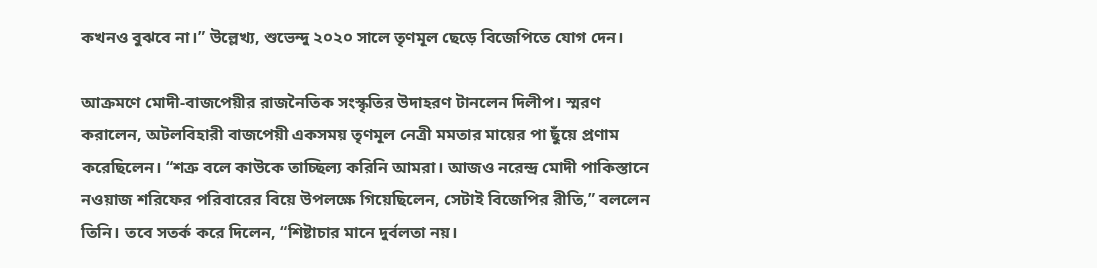কখনও বুঝবে না।” উল্লেখ্য, শুভেন্দু ২০২০ সালে তৃণমূল ছেড়ে বিজেপিতে যোগ দেন।

আক্রমণে মোদী-বাজপেয়ীর রাজনৈতিক সংস্কৃতির উদাহরণ টানলেন দিলীপ। স্মরণ করালেন, অটলবিহারী বাজপেয়ী একসময় তৃণমূল নেত্রী মমতার মায়ের পা ছুঁয়ে প্রণাম করেছিলেন। “শত্রু বলে কাউকে তাচ্ছিল্য করিনি আমরা। আজও নরেন্দ্র মোদী পাকিস্তানে নওয়াজ শরিফের পরিবারের বিয়ে উপলক্ষে গিয়েছিলেন, সেটাই বিজেপির রীতি,” বললেন তিনি। তবে সতর্ক করে দিলেন, “শিষ্টাচার মানে দুর্বলতা নয়।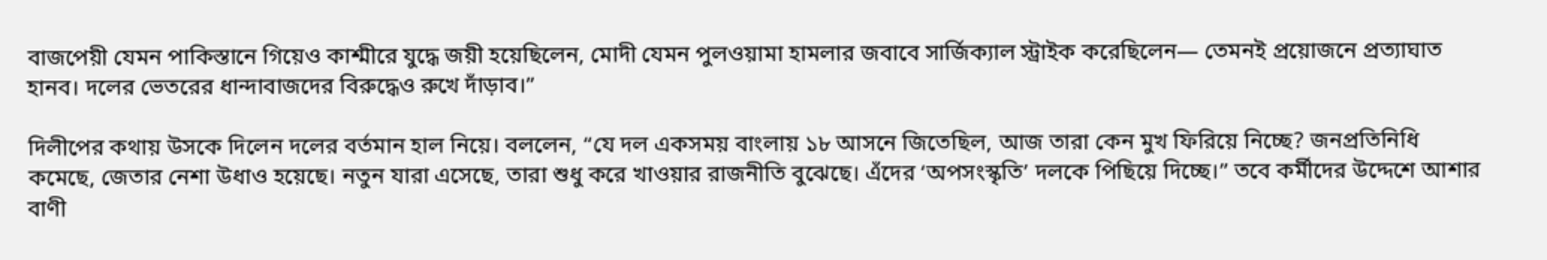বাজপেয়ী যেমন পাকিস্তানে গিয়েও কাশ্মীরে যুদ্ধে জয়ী হয়েছিলেন, মোদী যেমন পুলওয়ামা হামলার জবাবে সার্জিক্যাল স্ট্রাইক করেছিলেন— তেমনই প্রয়োজনে প্রত্যাঘাত হানব। দলের ভেতরের ধান্দাবাজদের বিরুদ্ধেও রুখে দাঁড়াব।”

দিলীপের কথায় উসকে দিলেন দলের বর্তমান হাল নিয়ে। বললেন, “যে দল একসময় বাংলায় ১৮ আসনে জিতেছিল, আজ তারা কেন মুখ ফিরিয়ে নিচ্ছে? জনপ্রতিনিধি কমেছে, জেতার নেশা উধাও হয়েছে। নতুন যারা এসেছে, তারা শুধু করে খাওয়ার রাজনীতি বুঝেছে। এঁদের ‘অপসংস্কৃতি’ দলকে পিছিয়ে দিচ্ছে।” তবে কর্মীদের উদ্দেশে আশার বাণী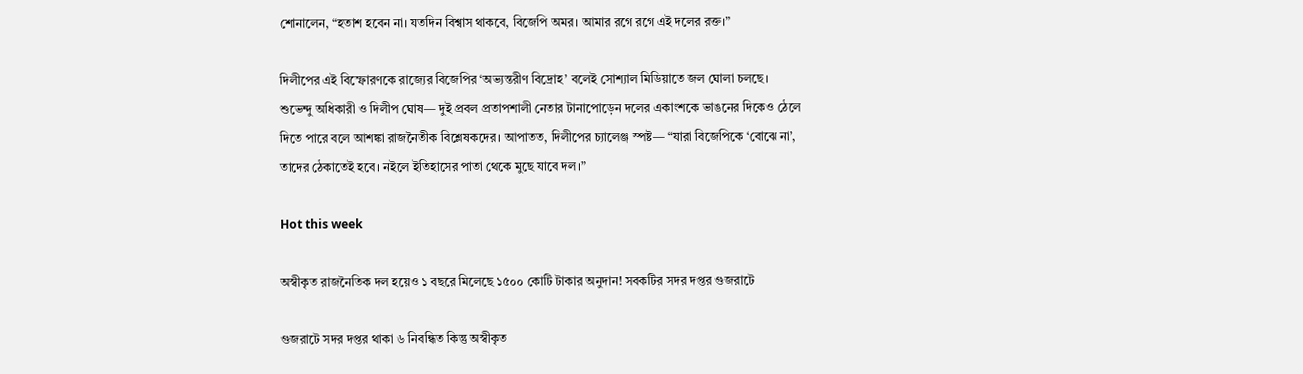শোনালেন, “হতাশ হবেন না। যতদিন বিশ্বাস থাকবে, বিজেপি অমর। আমার রগে রগে এই দলের রক্ত।”

দিলীপের এই বিস্ফোরণকে রাজ্যের বিজেপির ‘অভ্যন্তরীণ বিদ্রোহ’ বলেই সোশ্যাল মিডিয়াতে জল ঘোলা চলছে। শুভেন্দু অধিকারী ও দিলীপ ঘোষ— দুই প্রবল প্রতাপশালী নেতার টানাপোড়েন দলের একাংশকে ভাঙনের দিকেও ঠেলে দিতে পারে বলে আশঙ্কা রাজনৈতীক বিশ্লেষকদের। আপাতত, দিলীপের চ্যালেঞ্জ স্পষ্ট— “যারা বিজেপিকে ‘বোঝে না’, তাদের ঠেকাতেই হবে। নইলে ইতিহাসের পাতা থেকে মুছে যাবে দল।”

Hot this week

অস্বীকৃত রাজনৈতিক দল হয়েও ১ বছরে মিলেছে ১৫০০ কোটি টাকার অনুদান! সবকটির সদর দপ্তর গুজরাটে

গুজরাটে সদর দপ্তর থাকা ৬ নিবন্ধিত কিন্তু অস্বীকৃত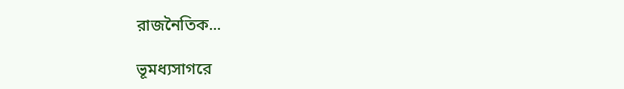রাজনৈতিক...

ভূমধ্যসাগরে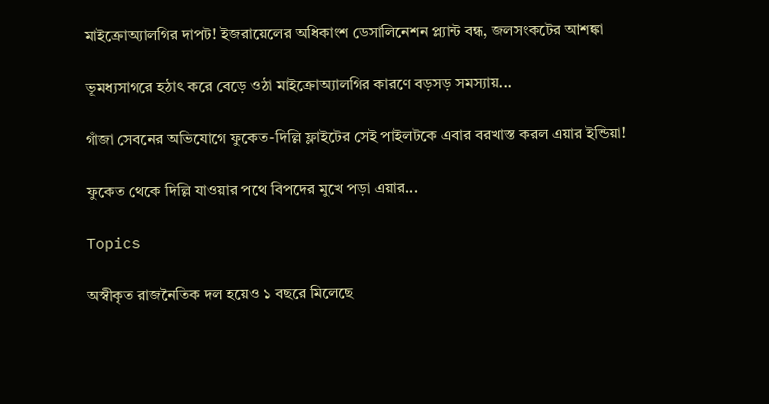মাইক্রোঅ্যালগির দাপট! ইজরায়েলের অধিকাংশ ডেসালিনেশন প্ল্যান্ট বন্ধ, জলসংকটের আশঙ্কা

ভূমধ্যসাগরে হঠাৎ করে বেড়ে ওঠা মাইক্রোঅ্যালগির কারণে বড়সড় সমস্যায়...

গাঁজা সেবনের অভিযোগে ফুকেত-দিল্লি ফ্লাইটের সেই পাইলটকে এবার বরখাস্ত করল এয়ার ইন্ডিয়া!

ফুকেত থেকে দিল্লি যাওয়ার পথে বিপদের মুখে পড়া এয়ার...

Topics

অস্বীকৃত রাজনৈতিক দল হয়েও ১ বছরে মিলেছে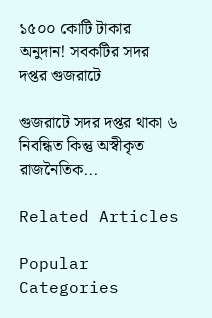১৫০০ কোটি টাকার অনুদান! সবকটির সদর দপ্তর গুজরাটে

গুজরাটে সদর দপ্তর থাকা ৬ নিবন্ধিত কিন্তু অস্বীকৃত রাজনৈতিক...

Related Articles

Popular Categories